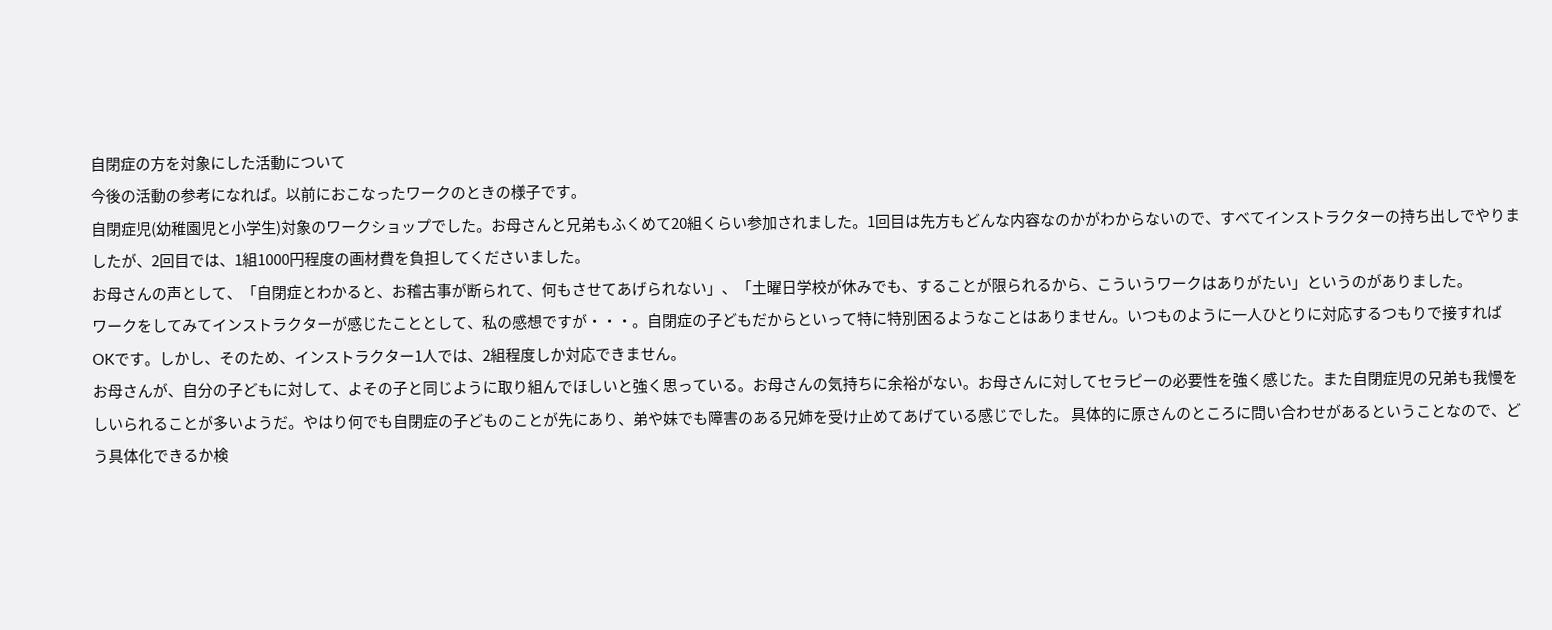自閉症の方を対象にした活動について
今後の活動の参考になれば。以前におこなったワークのときの様子です。
自閉症児(幼稚園児と小学生)対象のワークショップでした。お母さんと兄弟もふくめて20組くらい参加されました。1回目は先方もどんな内容なのかがわからないので、すべてインストラクターの持ち出しでやりましたが、2回目では、1組1000円程度の画材費を負担してくださいました。
お母さんの声として、「自閉症とわかると、お稽古事が断られて、何もさせてあげられない」、「土曜日学校が休みでも、することが限られるから、こういうワークはありがたい」というのがありました。
ワークをしてみてインストラクターが感じたこととして、私の感想ですが・・・。自閉症の子どもだからといって特に特別困るようなことはありません。いつものように一人ひとりに対応するつもりで接すればOKです。しかし、そのため、インストラクター1人では、2組程度しか対応できません。
お母さんが、自分の子どもに対して、よその子と同じように取り組んでほしいと強く思っている。お母さんの気持ちに余裕がない。お母さんに対してセラピーの必要性を強く感じた。また自閉症児の兄弟も我慢をしいられることが多いようだ。やはり何でも自閉症の子どものことが先にあり、弟や妹でも障害のある兄姉を受け止めてあげている感じでした。 具体的に原さんのところに問い合わせがあるということなので、どう具体化できるか検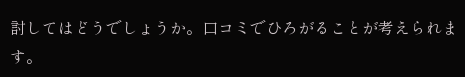討してはどうでしょうか。口コミでひろがることが考えられます。